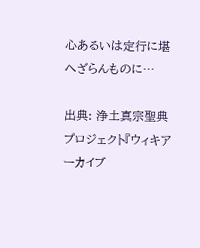心あるいは定行に堪へざらんものに…

出典: 浄土真宗聖典プロジェクト『ウィキアーカイブ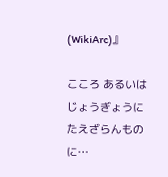(WikiArc)』

こころ あるいは じょうぎょうに たえざらんものに…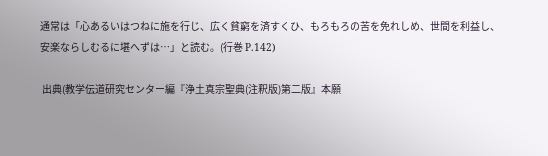通常は「心あるいはつねに施を行じ、広く貧窮を済すくひ、もろもろの苦を免れしめ、世間を利益し、安楽ならしむるに堪へずは…」と読む。(行巻 P.142)

 出典(教学伝道研究センター編『浄土真宗聖典(注釈版)第二版』本願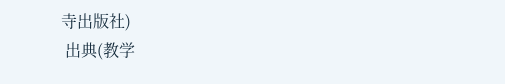寺出版社)
 出典(教学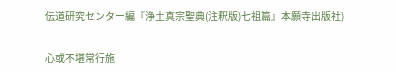伝道研究センター編『浄土真宗聖典(注釈版)七祖篇』本願寺出版社)


心或不堪常行施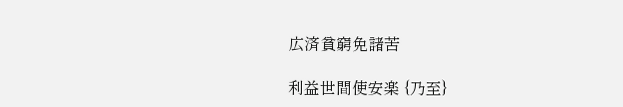広済貧窮免諸苦

利益世間使安楽 {乃至}